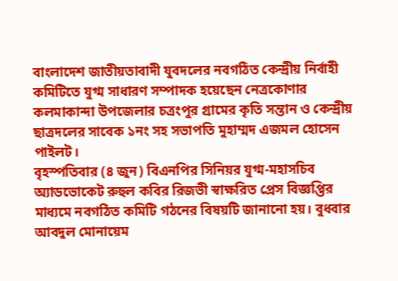বাংলাদেশ জাতীয়তাবাদী যুবদলের নবগঠিত কেন্দ্রীয় নির্বাহী কমিটিতে যুগ্ম সাধারণ সম্পাদক হয়েছেন নেত্রকোণার কলমাকান্দা উপজেলার চত্রংপুর গ্রামের কৃতি সন্তান ও কেন্দ্রীয় ছাত্রদলের সাবেক ১নং সহ সভাপতি মুহাম্মদ এজমল হোসেন পাইলট।
বৃহস্পতিবার (৪ জুন) বিএনপির সিনিয়র যুগ্ম-মহাসচিব অ্যাডভোকেট রুহুল কবির রিজভী স্বাক্ষরিত প্রেস বিজ্ঞপ্তির মাধ্যমে নবগঠিত কমিটি গঠনের বিষয়টি জানানো হয়। বুধবার আবদুল মোনায়েম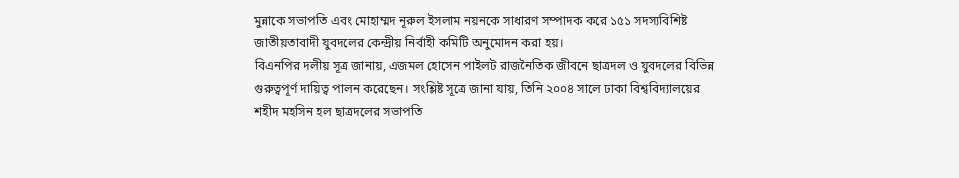মুন্নাকে সভাপতি এবং মোহাম্মদ নূরুল ইসলাম নয়নকে সাধারণ সম্পাদক করে ১৫১ সদস্যবিশিষ্ট জাতীয়তাবাদী যুবদলের কেন্দ্রীয় নির্বাহী কমিটি অনুমোদন করা হয়।
বিএনপির দলীয় সূত্র জানায়, এজমল হোসেন পাইলট রাজনৈতিক জীবনে ছাত্রদল ও যুবদলের বিভিন্ন গুরুত্বপূর্ণ দায়িত্ব পালন করেছেন। সংশ্লিষ্ট সূত্রে জানা যায়, তিনি ২০০৪ সালে ঢাকা বিশ্ববিদ্যালয়ের শহীদ মহসিন হল ছাত্রদলের সভাপতি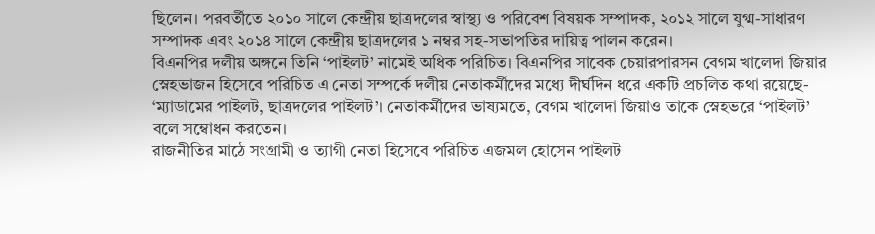ছিলেন। পরবর্তীতে ২০১০ সালে কেন্দ্রীয় ছাত্রদলের স্বাস্থ্য ও পরিবেশ বিষয়ক সম্পাদক, ২০১২ সালে যুগ্ম-সাধারণ সম্পাদক এবং ২০১৪ সালে কেন্দ্রীয় ছাত্রদলের ১ নম্বর সহ-সভাপতির দায়িত্ব পালন করেন।
বিএনপির দলীয় অঙ্গনে তিনি ‘পাইলট’ নামেই অধিক পরিচিত। বিএনপির সাবেক চেয়ারপারসন বেগম খালেদা জিয়ার স্নেহভাজন হিসেবে পরিচিত এ নেতা সম্পর্কে দলীয় নেতাকর্মীদের মধ্যে দীর্ঘদিন ধরে একটি প্রচলিত কথা রয়েছে- ‘ম্যাডামের পাইলট, ছাত্রদলের পাইলট’। নেতাকর্মীদের ভাষ্যমতে, বেগম খালেদা জিয়াও তাকে স্নেহভরে ‘পাইলট’ বলে সম্বোধন করতেন।
রাজনীতির মাঠে সংগ্রামী ও ত্যাগী নেতা হিসেবে পরিচিত এজমল হোসেন পাইলট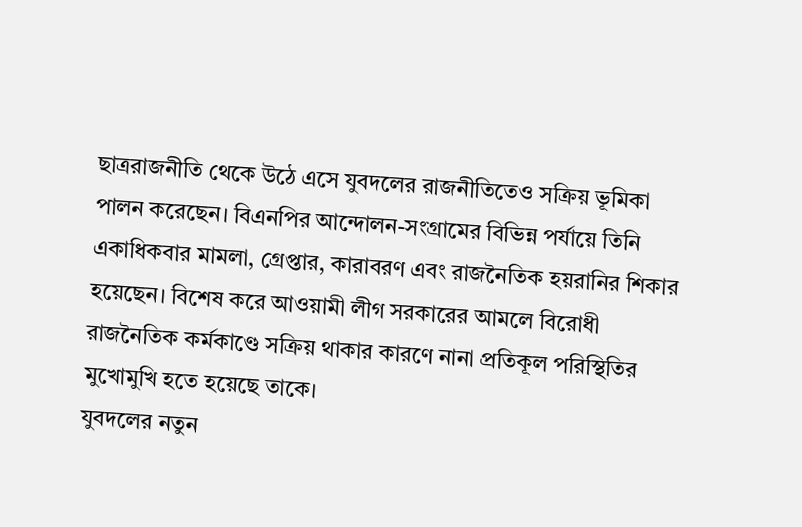ছাত্ররাজনীতি থেকে উঠে এসে যুবদলের রাজনীতিতেও সক্রিয় ভূমিকা পালন করেছেন। বিএনপির আন্দোলন-সংগ্রামের বিভিন্ন পর্যায়ে তিনি একাধিকবার মামলা, গ্রেপ্তার, কারাবরণ এবং রাজনৈতিক হয়রানির শিকার হয়েছেন। বিশেষ করে আওয়ামী লীগ সরকারের আমলে বিরোধী রাজনৈতিক কর্মকাণ্ডে সক্রিয় থাকার কারণে নানা প্রতিকূল পরিস্থিতির মুখোমুখি হতে হয়েছে তাকে।
যুবদলের নতুন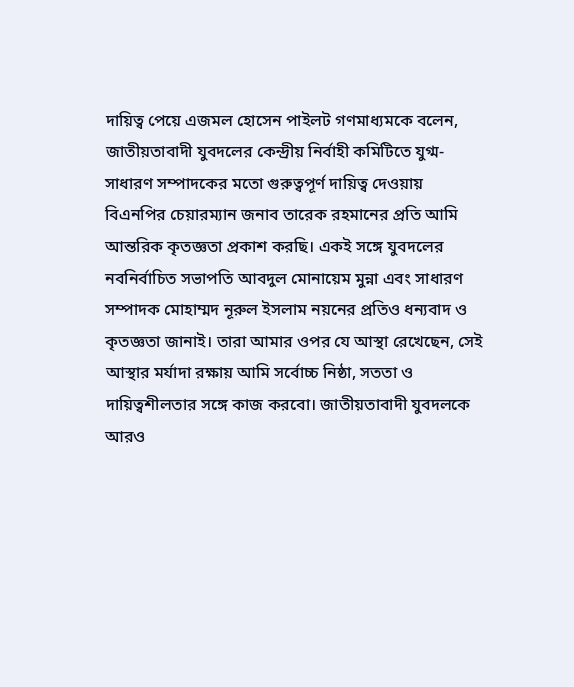দায়িত্ব পেয়ে এজমল হোসেন পাইলট গণমাধ্যমকে বলেন, জাতীয়তাবাদী যুবদলের কেন্দ্রীয় নির্বাহী কমিটিতে যুগ্ম-সাধারণ সম্পাদকের মতো গুরুত্বপূর্ণ দায়িত্ব দেওয়ায় বিএনপির চেয়ারম্যান জনাব তারেক রহমানের প্রতি আমি আন্তরিক কৃতজ্ঞতা প্রকাশ করছি। একই সঙ্গে যুবদলের নবনির্বাচিত সভাপতি আবদুল মোনায়েম মুন্না এবং সাধারণ সম্পাদক মোহাম্মদ নূরুল ইসলাম নয়নের প্রতিও ধন্যবাদ ও কৃতজ্ঞতা জানাই। তারা আমার ওপর যে আস্থা রেখেছেন, সেই আস্থার মর্যাদা রক্ষায় আমি সর্বোচ্চ নিষ্ঠা, সততা ও দায়িত্বশীলতার সঙ্গে কাজ করবো। জাতীয়তাবাদী যুবদলকে আরও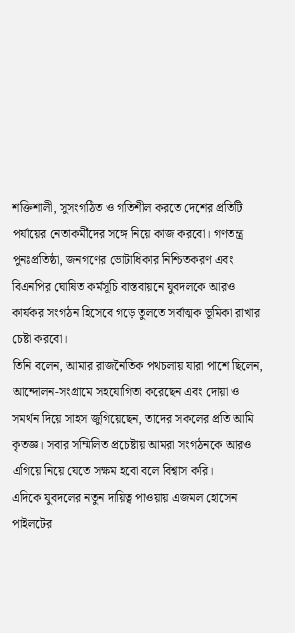শক্তিশালী, সুসংগঠিত ও গতিশীল করতে দেশের প্রতিটি পর্যায়ের নেতাকর্মীদের সঙ্গে নিয়ে কাজ করবো। গণতন্ত্র পুনঃপ্রতিষ্ঠা, জনগণের ভোটাধিকার নিশ্চিতকরণ এবং বিএনপির ঘোষিত কর্মসূচি বাস্তবায়নে যুবদলকে আরও কার্যকর সংগঠন হিসেবে গড়ে তুলতে সর্বাত্মক ভূমিকা রাখার চেষ্টা করবো।
তিনি বলেন, আমার রাজনৈতিক পথচলায় যারা পাশে ছিলেন, আন্দোলন-সংগ্রামে সহযোগিতা করেছেন এবং দোয়া ও সমর্থন দিয়ে সাহস জুগিয়েছেন, তাদের সকলের প্রতি আমি কৃতজ্ঞ। সবার সম্মিলিত প্রচেষ্টায় আমরা সংগঠনকে আরও এগিয়ে নিয়ে যেতে সক্ষম হবো বলে বিশ্বাস করি।
এদিকে যুবদলের নতুন দায়িত্ব পাওয়ায় এজমল হোসেন পাইলটের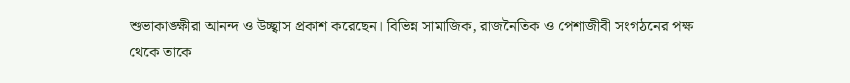শুভাকাঙ্ক্ষীরা আনন্দ ও উচ্ছ্বাস প্রকাশ করেছেন। বিভিন্ন সামাজিক, রাজনৈতিক ও পেশাজীবী সংগঠনের পক্ষ থেকে তাকে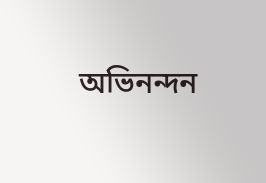অভিনন্দন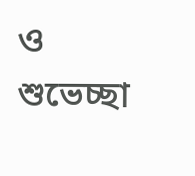ও শুভেচ্ছা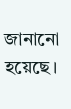জানানো হয়েছে।